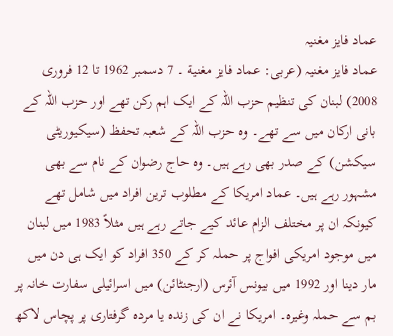عماد فایز مغنیہ
عماد فایز مغنیہ (عربی: عماد فايز مغنية ۔ 7 دسمبر 1962 تا 12 فروری 2008) لبنان کی تنظیم حزب اللہ کے ایک اہم رکن تھے اور حزب اللہ کے بانی ارکان میں سے تھے۔ وہ حزب اللہ کے شعبہ تحفظ (سیکیوریٹی سیکشن) کے صدر بھی رہے ہیں۔ وہ حاج رضوان کے نام سے بھی مشہور رہے ہیں۔ عماد امریکا کے مطلوب ترین افراد میں شامل تھے کیونکہ ان پر مختلف الزام عائد کیے جاتے رہے ہیں مثلاً 1983 میں لبنان میں موجود امریکی افواج پر حملہ کر کے 350 افراد کو ایک ہی دن میں مار دینا اور 1992 میں بیونس آئرس (ارجنٹائن) میں اسرائیلی سفارت خانہ پر بم سے حملہ وغیرہ۔ امریکا نے ان کی زندہ یا مردہ گرفتاری پر پچاس لاکھ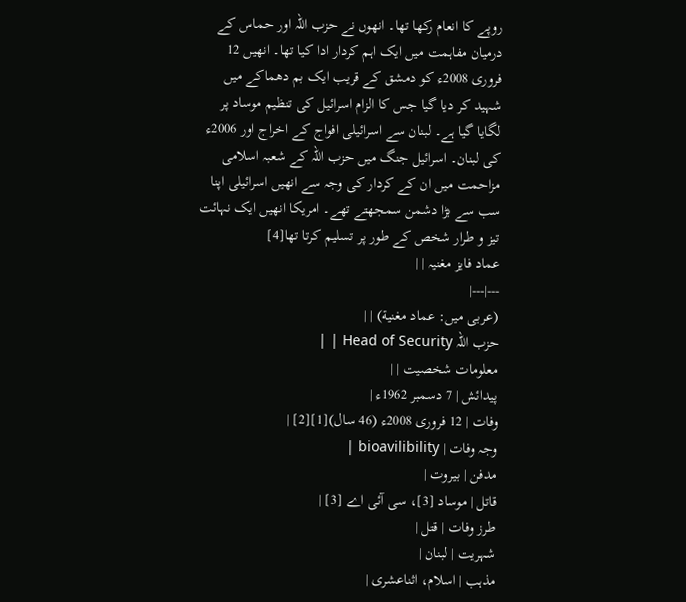روپے کا انعام رکھا تھا۔ انھوں نے حزب اللہ اور حماس کے درمیان مفاہمت میں ایک اہم کردار ادا کیا تھا۔ انھیں 12 فروری 2008ء کو دمشق کے قریب ایک بم دھماکے میں شہید کر دیا گیا جس کا الزام اسرائیل کی تنظیم موساد پر لگایا گیا ہے۔ لبنان سے اسرائیلی افواج کے اخراج اور 2006ء کی لبنان۔ اسرائیل جنگ میں حزب اللہ کے شعبہ اسلامی مزاحمت میں ان کے کردار کی وجہ سے انھیں اسرائیلی اپنا سب سے بڑا دشمن سمجھتے تھے۔ امریکا انھیں ایک نہائت تیز و طرار شخص کے طور پر تسلیم کرتا تھا[4]
عماد فایز مغنیہ | |
---|---|
(عربی میں: عماد مغنية) | |
حزب اللہ Head of Security | |
معلومات شخصیت | |
پیدائش | 7 دسمبر 1962ء |
وفات | 12 فروری 2008ء (46 سال)[1][2] |
وجہ وفات | bioavilibility |
مدفن | بیروت |
قاتل | موساد [3]، سی آئی اے [3] |
طرز وفات | قتل |
شہریت | لبنان |
مذہب | اسلام، اثناعشری |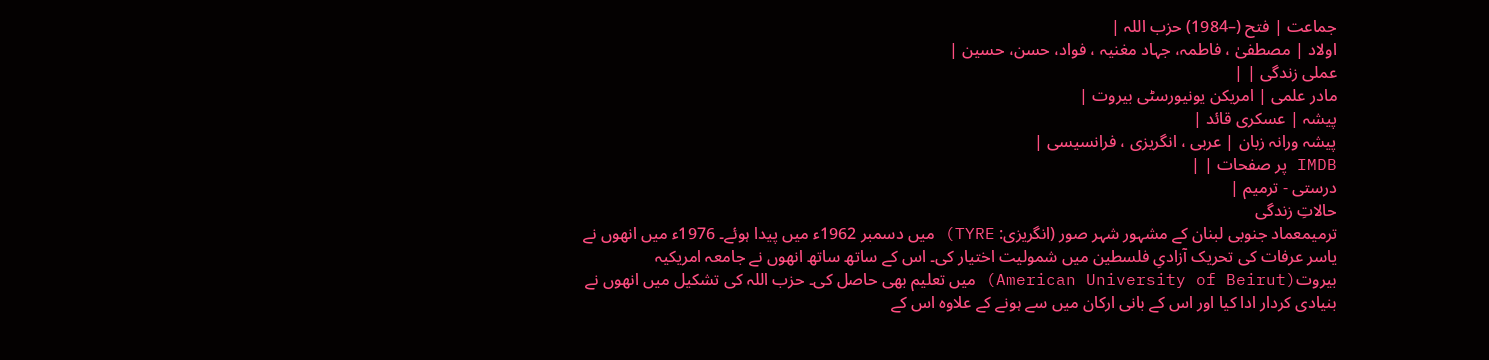جماعت | فتح (–1984) حزب اللہ |
اولاد | مصطفیٰ ، فاطمہ، جہاد مغنیہ ، فواد، حسن، حسین |
عملی زندگی | |
مادر علمی | امریکن یونیورسٹی بیروت |
پیشہ | عسکری قائد |
پیشہ ورانہ زبان | عربی ، انگریزی ، فرانسیسی |
IMDB پر صفحات | |
درستی - ترمیم |
حالاتِ زندگی
ترمیمعماد جنوبی لبنان کے مشہور شہر صور (انگریزی: TYRE) میں دسمبر 1962ء میں پیدا ہوئے۔ 1976ء میں انھوں نے یاسر عرفات کی تحریک آزادیِ فلسطین میں شمولیت اختیار کی۔ اس کے ساتھ ساتھ انھوں نے جامعہ امریکیہ بیروت(American University of Beirut) میں تعلیم بھی حاصل کی۔ حزب اللہ کی تشکیل میں انھوں نے بنیادی کردار ادا کیا اور اس کے بانی ارکان میں سے ہونے کے علاوہ اس کے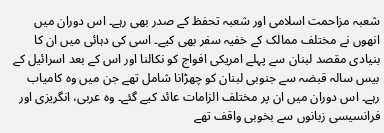شعبہ مزاحمت اسلامی اور شعبہ تحفظ کے صدر بھی رہے۔ اس دوران میں انھوں نے مختلف ممالک کے خفیہ سفر بھی کیے۔ اسی کی دہائی میں ان کا بنیادی مقصد لبنان سے پہلے امریکی افواج کو نکالنا اور اس کے بعد اسرائیل کے بیس سالہ قبضہ سے جنوبی لبنان کو چھڑانا شامل تھے جن میں وہ کامیاب رہے۔ اس دوران میں ان پر مختلف الزامات عائد کیے گئے۔ وہ عربی، انگریزی اور فرانسیسی زبانوں سے بخوبی واقف تھے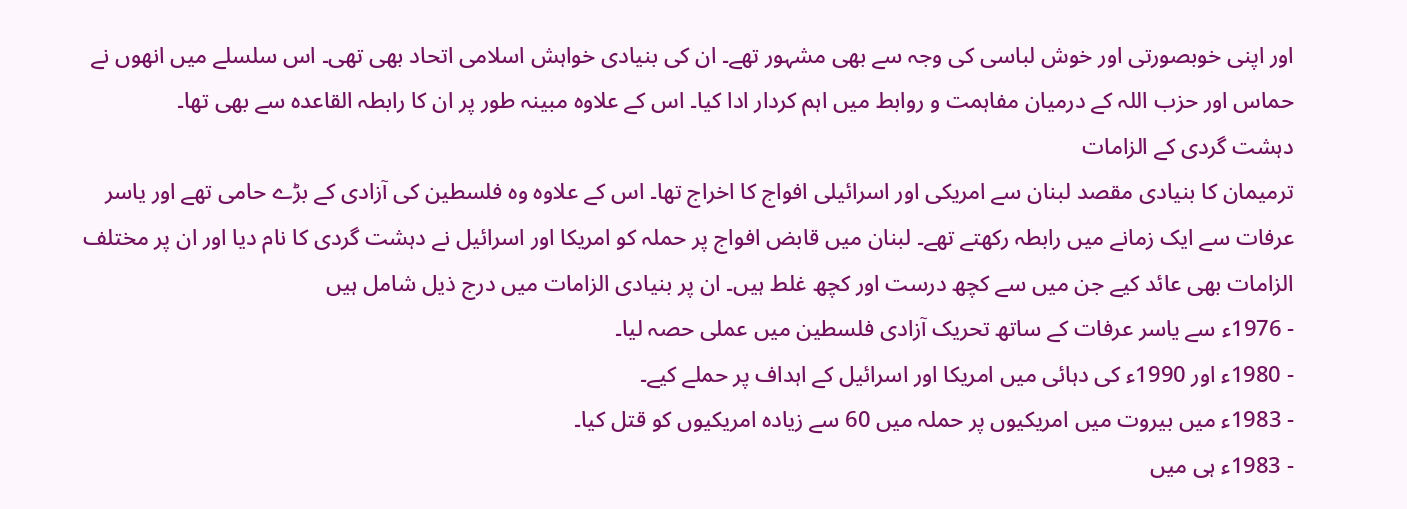اور اپنی خوبصورتی اور خوش لباسی کی وجہ سے بھی مشہور تھے۔ ان کی بنیادی خواہش اسلامی اتحاد بھی تھی۔ اس سلسلے میں انھوں نے حماس اور حزب اللہ کے درمیان مفاہمت و روابط میں اہم کردار ادا کیا۔ اس کے علاوہ مبینہ طور پر ان کا رابطہ القاعدہ سے بھی تھا۔
دہشت گردی کے الزامات
ترمیمان کا بنیادی مقصد لبنان سے امریکی اور اسرائیلی افواج کا اخراج تھا۔ اس کے علاوہ وہ فلسطین کی آزادی کے بڑے حامی تھے اور یاسر عرفات سے ایک زمانے میں رابطہ رکھتے تھے۔ لبنان میں قابض افواج پر حملہ کو امریکا اور اسرائیل نے دہشت گردی کا نام دیا اور ان پر مختلف الزامات بھی عائد کیے جن میں سے کچھ درست اور کچھ غلط ہیں۔ ان پر بنیادی الزامات میں درج ذیل شامل ہیں
- 1976ء سے یاسر عرفات کے ساتھ تحریک آزادی فلسطین میں عملی حصہ لیا۔
- 1980ء اور 1990ء کی دہائی میں امریکا اور اسرائیل کے اہداف پر حملے کیے۔
- 1983ء میں بیروت میں امریکیوں پر حملہ میں 60 سے زیادہ امریکیوں کو قتل کیا۔
- 1983ء ہی میں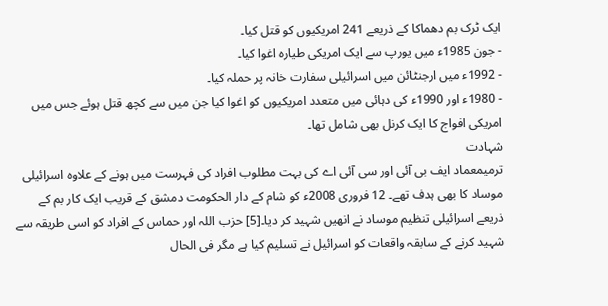ایک ٹرک بم دھماکا کے ذریعے 241 امریکیوں کو قتل کیا۔
- جون 1985ء میں یورپ سے ایک امریکی طیارہ اغوا کیا۔
- 1992ء میں ارجنٹائن میں اسرائیلی سفارت خانہ پر حملہ کیا۔
- 1980ء اور 1990ء کی دہائی میں متعدد امریکیوں کو اغوا کیا جن میں سے کچھ قتل ہوئے جس میں امریکی افواج کا ایک کرنل بھی شامل تھا۔
شہادت
ترمیمعماد ایف بی آئی اور سی آئی اے کی بہت مطلوب افراد کی فہرست میں ہونے کے علاوہ اسرائیلی موساد کا بھی ہدف تھے۔ 12 فروری 2008ء کو شام کے دار الحکومت دمشق کے قریب ایک کار بم کے ذریعے اسرائیلی تنظیم موساد نے انھیں شہید کر دیا۔[5] حزب اللہ اور حماس کے افراد کو اسی طریقہ سے شہید کرنے کے سابقہ واقعات کو اسرائیل نے تسلیم کیا ہے مگر فی الحال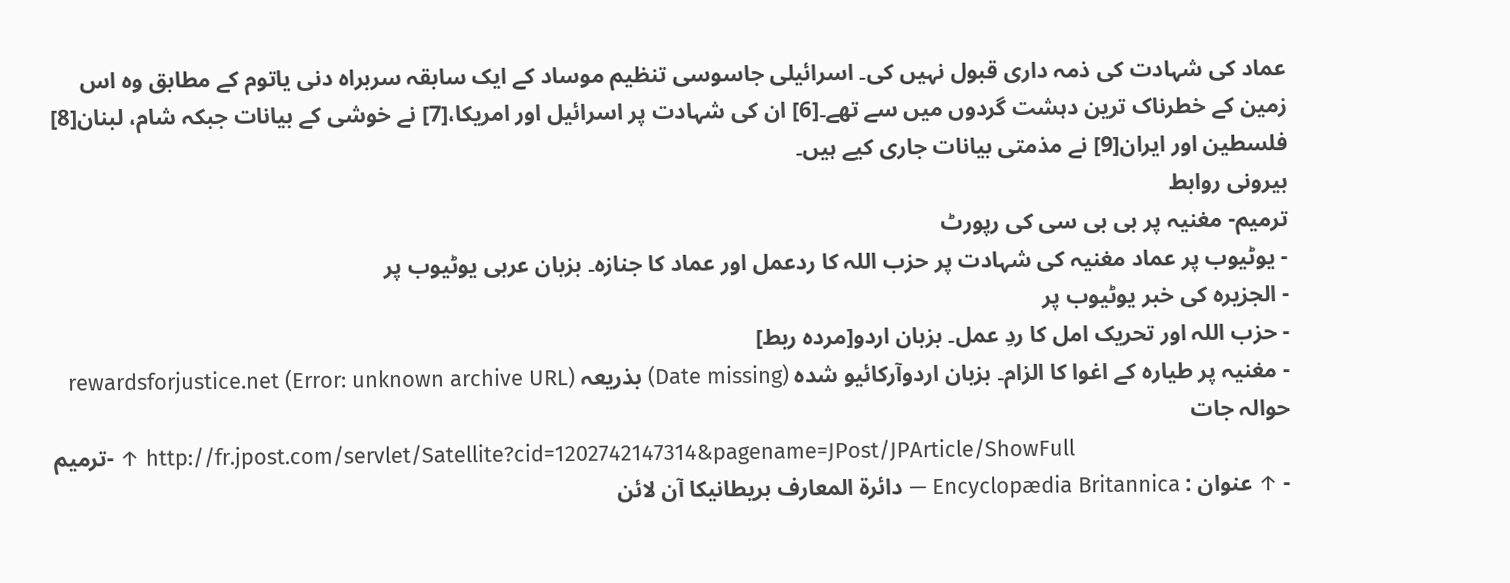عماد کی شہادت کی ذمہ داری قبول نہیں کی۔ اسرائیلی جاسوسی تنظیم موساد کے ایک سابقہ سربراہ دنی یاتوم کے مطابق وہ اس زمین کے خطرناک ترین دہشت گردوں میں سے تھے۔[6] ان کی شہادت پر اسرائیل اور امریکا،[7] نے خوشی کے بیانات جبکہ شام، لبنان[8] فلسطین اور ایران[9] نے مذمتی بیانات جاری کیے ہیں۔
بیرونی روابط
ترمیم- مغنیہ پر بی بی سی کی رپورٹ
- یوٹیوب پر عماد مغنیہ کی شہادت پر حزب اللہ کا ردعمل اور عماد کا جنازہ۔ بزبان عربی یوٹیوب پر
- الجزیرہ کی خبر یوٹیوب پر
- حزب اللہ اور تحریک امل کا ردِ عمل۔ بزبان اردو[مردہ ربط]
- مغنیہ پر طیارہ کے اغوا کا الزام۔ بزبان اردوآرکائیو شدہ (Date missing) بذریعہ rewardsforjustice.net (Error: unknown archive URL)
حوالہ جات
ترمیم- ↑ http://fr.jpost.com/servlet/Satellite?cid=1202742147314&pagename=JPost/JPArticle/ShowFull
- ↑ عنوان : Encyclopædia Britannica — دائرۃ المعارف بریطانیکا آن لائن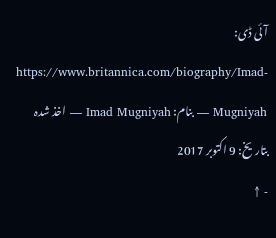آئی ڈی: https://www.britannica.com/biography/Imad-Mugniyah — بنام: Imad Mugniyah — اخذ شدہ بتاریخ: 9 اکتوبر 2017
- ↑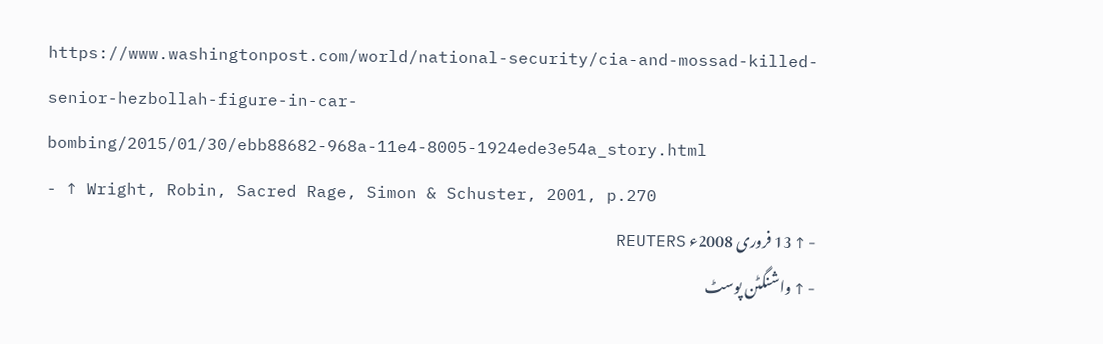https://www.washingtonpost.com/world/national-security/cia-and-mossad-killed-senior-hezbollah-figure-in-car-bombing/2015/01/30/ebb88682-968a-11e4-8005-1924ede3e54a_story.html
- ↑ Wright, Robin, Sacred Rage, Simon & Schuster, 2001, p.270
- ↑ 13 فروری 2008ء REUTERS
- ↑ واشنگٹن پوسٹ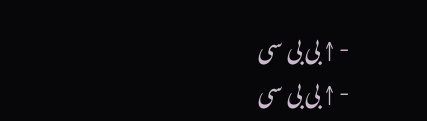- ↑ بی بی سی
- ↑ بی بی سی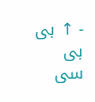- ↑ بی بی سی